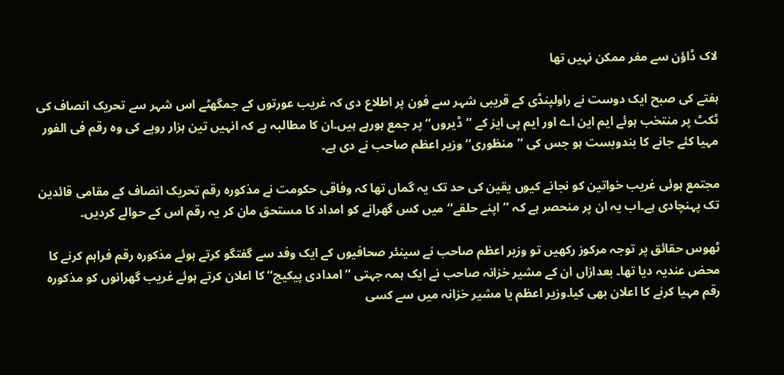لاک ڈاؤن سے مفر ممکن نہیں تھا

ہفتے کی صبح ایک دوست نے راولپنڈی کے قریبی شہر سے فون پر اطلاع دی کہ غریب عورتوں کے جمگھٹے اس شہر سے تحریک انصاف کی ٹکٹ پر منتخب ہوئے ایم این اے اور ایم پی ایز کے ’’ڈیروں‘‘ پر جمع ہورہے ہیں۔ان کا مطالبہ ہے کہ انہیں تین ہزار روپے کی وہ رقم فی الفور مہیا کئے جانے کا بندوبست ہو جس کی ’’منظوری‘‘ وزیر اعظم صاحب نے دی ہے۔

مجتمع ہوئی غریب خواتین کو نجانے کیوں یقین کی حد تک یہ گماں تھا کہ وفاقی حکومت نے مذکورہ رقم تحریک انصاف کے مقامی قائدین تک پہنچادی ہے۔اب یہ ان پر منحصر ہے کہ ’’اپنے حلقے‘‘ میں کس گھرانے کو امداد کا مستحق مان کر یہ رقم اس کے حوالے کردیں۔

ٹھوس حقائق پر توجہ مرکوز رکھیں تو وزیر اعظم صاحب نے سینئر صحافیوں کے ایک وفد سے گفتگو کرتے ہوئے مذکورہ رقم فراہم کرنے کا محض عندیہ دیا تھا۔ بعدازاں ان کے مشیر خزانہ صاحب نے ایک ہمہ جہتی ’’امدادی پیکیج‘‘ کا اعلان کرتے ہوئے غریب گھرانوں کو مذکورہ رقم مہیا کرنے کا اعلان بھی کیا۔وزیر اعظم یا مشیر خزانہ میں سے کسی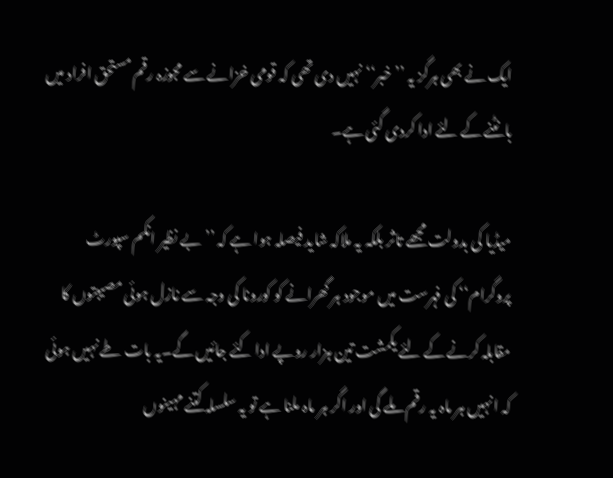ایک نے بھی ہرگز یہ ’’خبر‘‘ نہیں دی تھی کہ قومی خزانے سے مجوزہ رقم مستحق افراد میں بانٹنے کے لئے ادا کردی گئی ہے۔

میڈیا کی بدولت مجھے تاثر بلکہ یہ ملاکہ شاید فیصلہ ہوا ہے کہ ’’بے نظیر انکم سپورٹ پروگرام‘‘ کی فہرست میں موجود ہر گھرانے کو کورونا کی وجہ سے نازل ہوئی مصیبتوں کا مقابلہ کرنے کے لئے یکمشت تین ہزار روپے ادا کئے جائیں گے۔یہ بات طے نہیں ہوئی کہ انہیں ہر ماہ یہ رقم ملے گی اور اگر ہر ماہ ملنا ہے تو یہ سلسلہ کتنے مہینوں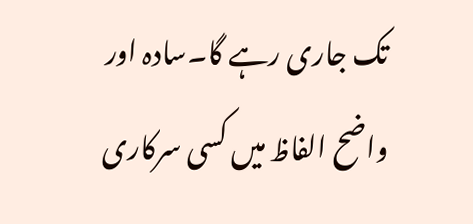تک جاری رہے گا۔سادہ اور واضح الفاظ میں کسی سرکاری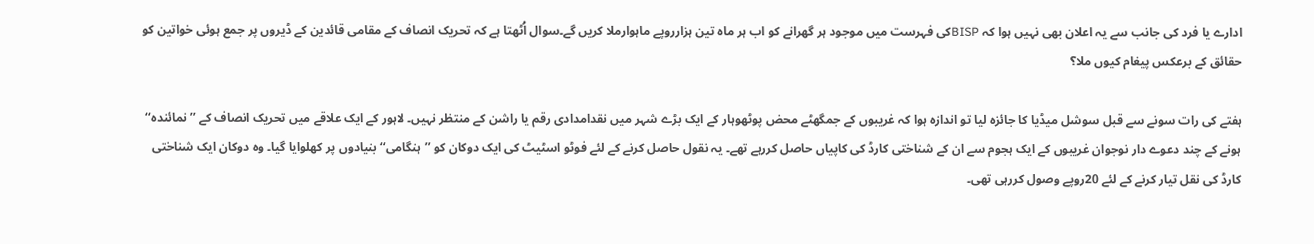ادارے یا فرد کی جانب سے یہ اعلان بھی نہیں ہوا کہ BISPکی فہرست میں موجود ہر گھرانے کو اب ہر ماہ تین ہزارروپے ماہوارملا کریں گے۔سوال اُٹھتا ہے کہ تحریک انصاف کے مقامی قائدین کے ڈیروں پر جمع ہوئی خواتین کو حقائق کے برعکس پیغام کیوں ملا؟

ہفتے کی رات سونے سے قبل سوشل میڈیا کا جائزہ لیا تو اندازہ ہوا کہ غریبوں کے جمگھٹے محض پوٹھوہار کے ایک بڑے شہر میں نقدامدادی رقم یا راشن کے منتظر نہیں۔ لاہور کے ایک علاقے میں تحریک انصاف کے ’’نمائندہ‘‘ ہونے کے چند دعوے دار نوجوان غریبوں کے ایک ہجوم سے ان کے شناختی کارڈ کی کاپیاں حاصل کررہے تھے۔ یہ نقول حاصل کرنے کے لئے فوٹو اسٹیٹ کی ایک دوکان کو ’’ہنگامی‘‘بنیادوں پر کھلوایا گیا۔ وہ دوکان ایک شناختی کارڈ کی نقل تیار کرنے کے لئے 20روپے وصول کررہی تھی۔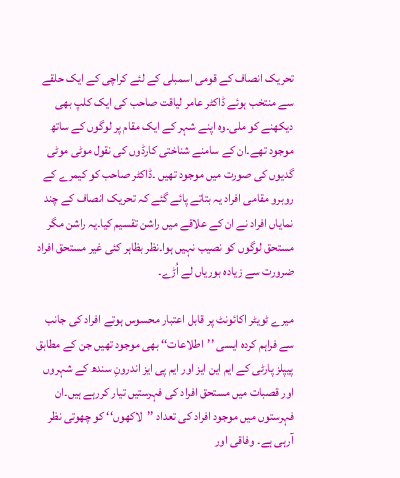تحریک انصاف کے قومی اسمبلی کے لئے کراچی کے ایک حلقے سے منتخب ہوئے ڈاکٹر عامر لیاقت صاحب کی ایک کلپ بھی دیکھنے کو ملی۔وہ اپنے شہر کے ایک مقام پر لوگوں کے ساتھ موجود تھے۔ان کے سامنے شناختی کارڈوں کی نقول موٹی موٹی گدیوں کی صورت میں موجود تھیں ۔ڈاکٹر صاحب کو کیمرے کے روبرو مقامی افراد یہ بتاتے پائے گئے کہ تحریک انصاف کے چند نمایاں افراد نے ان کے علاقے میں راشن تقسیم کیا۔یہ راشن مگر مستحق لوگوں کو نصیب نہیں ہوا۔نظر بظاہر کئی غیر مستحق افراد ضرورت سے زیادہ بوریاں لے اُڑے۔

میرے ٹویٹر اکائونٹ پر قابل اعتبار محسوس ہوتے افراد کی جانب سے فراہم کردہ ایسی ’’اطلاعات‘‘ بھی موجود تھیں جن کے مطابق پیپلز پارٹی کے ایم این ایز اور ایم پی ایز اندرونِ سندھ کے شہروں اور قصبات میں مستحق افراد کی فہرستیں تیار کررہے ہیں۔ان فہرستوں میں موجود افراد کی تعداد ’’لاکھوں‘‘ کو چھوتی نظر آرہی ہے۔ وفاقی اور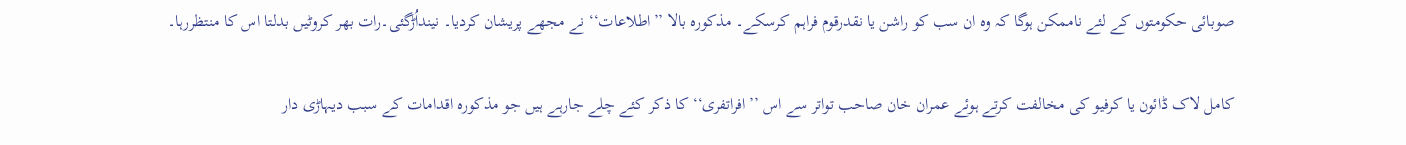صوبائی حکومتوں کے لئے ناممکن ہوگا کہ وہ ان سب کو راشن یا نقدرقوم فراہم کرسکے۔ مذکورہ بالا ’’اطلاعات‘‘ نے مجھے پریشان کردیا۔ نینداُڑگئی۔رات بھر کروٹیں بدلتا اس کا منتظررہا۔

کامل لاک ڈائون یا کرفیو کی مخالفت کرتے ہوئے عمران خان صاحب تواتر سے اس ’’افراتفری‘‘ کا ذکر کئے چلے جارہے ہیں جو مذکورہ اقدامات کے سبب دیہاڑی دار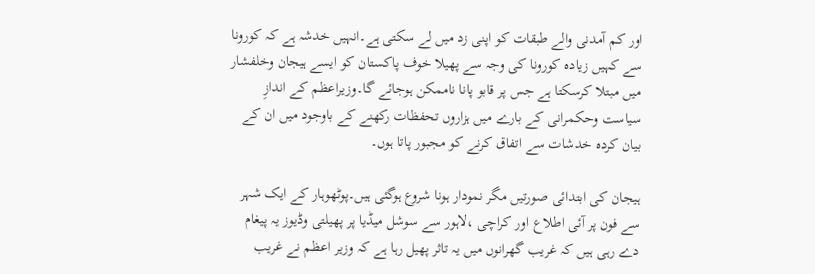اور کم آمدنی والے طبقات کو اپنی زد میں لے سکتی ہے۔انہیں خدشہ ہے کہ کورونا سے کہیں زیادہ کورونا کی وجہ سے پھیلا خوف پاکستان کو ایسے ہیجان وخلفشار میں مبتلا کرسکتا ہے جس پر قابو پانا ناممکن ہوجائے گا۔وزیراعظم کے اندازِ سیاست وحکمرانی کے بارے میں ہزاروں تحفظات رکھنے کے باوجود میں ان کے بیان کردہ خدشات سے اتفاق کرنے کو مجبور پاتا ہوں۔

ہیجان کی ابتدائی صورتیں مگر نمودار ہونا شروع ہوگئی ہیں۔پوٹھوہار کے ایک شہر سے فون پر آئی اطلاع اور کراچی ،لاہور سے سوشل میڈیا پر پھیلتی وڈیوز یہ پیغام دے رہی ہیں کہ غریب گھرانوں میں یہ تاثر پھیل رہا ہے کہ وزیر اعظم نے غریب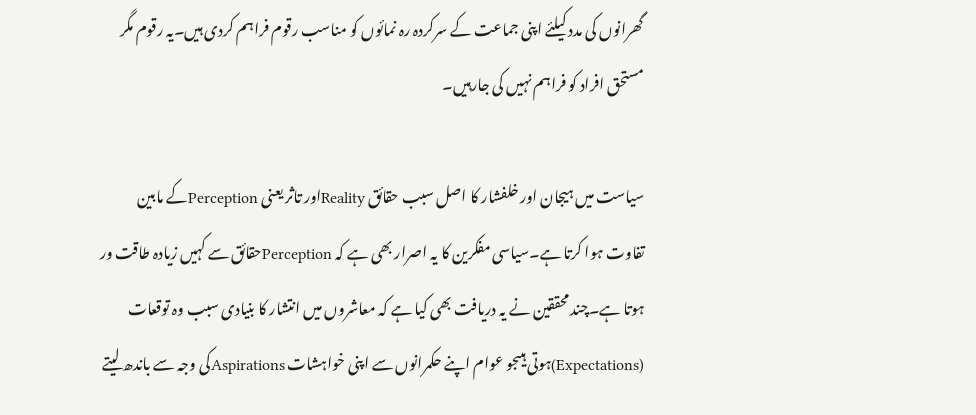گھرانوں کی مدد کیلئے اپنی جماعت کے سرکردہ رہ نمائوں کو مناسب رقوم فراہم کردی ہیں۔یہ رقوم مگر مستحق افراد کو فراہم نہیں کی جارہیں۔

سیاست میں ہیجان اور خلفشار کا اصل سبب حقائق Realityاور تاثر یعنی Perceptionکے مابین تفاوت ہوا کرتا ہے۔سیاسی مفکرین کا یہ اصرار بھی ہے کہ Perceptionحقائق سے کہیں زیادہ طاقت ور ہوتا ہے۔چند محققین نے یہ دریافت بھی کیا ہے کہ معاشروں میں انتشار کا بنیادی سبب وہ توقعات (Expectations)ہوتی ہیںجو عوام اپنے حکمرانوں سے اپنی خواہشات Aspirationsکی وجہ سے باندھ لیتے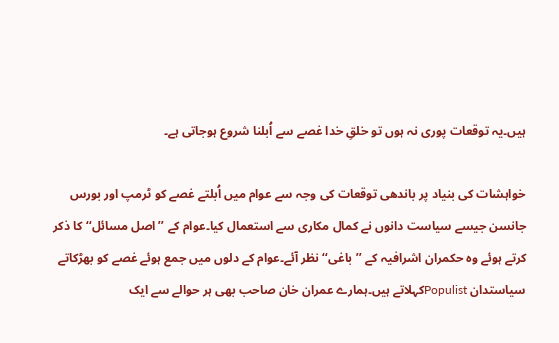ہیں۔یہ توقعات پوری نہ ہوں تو خلقِ خدا غصے سے اُبلنا شروع ہوجاتی ہے۔

خواہشات کی بنیاد پر باندھی توقعات کی وجہ سے عوام میں اُبلتے غصے کو ٹرمپ اور بورس جانسن جیسے سیاست دانوں نے کمال مکاری سے استعمال کیا۔عوام کے ’’اصل مسائل‘‘ کا ذکر کرتے ہوئے وہ حکمران اشرافیہ کے ’’باغی‘‘ نظر آئے۔عوام کے دلوں میں جمع ہوئے غصے کو بھڑکاتے سیاستدان Populistکہلاتے ہیں۔ہمارے عمران خان صاحب بھی ہر حوالے سے ایک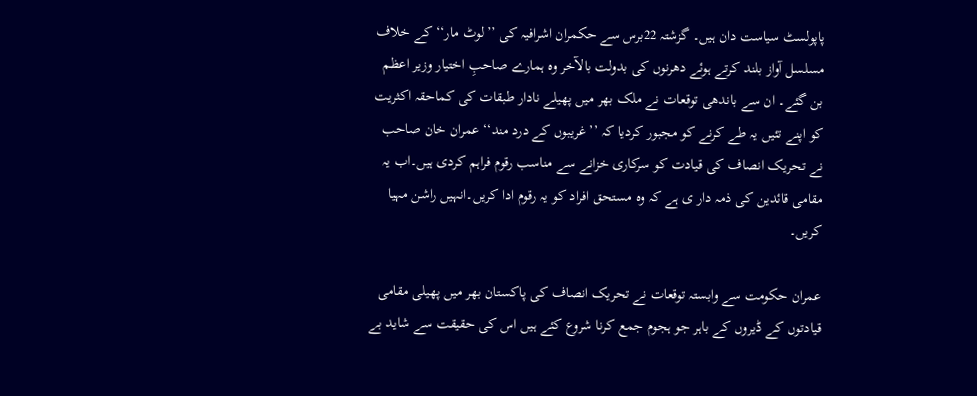پاپولسٹ سیاست دان ہیں۔ گزشتہ 22برس سے حکمران اشرافیہ کی ’’لوٹ مار‘‘ کے خلاف مسلسل آواز بلند کرتے ہوئے دھرنوں کی بدولت بالآخر وہ ہمارے صاحبِ اختیار وزیر اعظم بن گئے۔ ان سے باندھی توقعات نے ملک بھر میں پھیلے نادار طبقات کی کماحقہ اکثریت کو اپنے تئیں یہ طے کرنے کو مجبور کردیا کہ ’’غریبوں کے درد مند‘‘ عمران خان صاحب نے تحریک انصاف کی قیادت کو سرکاری خزانے سے مناسب رقوم فراہم کردی ہیں۔اب یہ مقامی قائدین کی ذمہ دار ی ہے کہ وہ مستحق افراد کو یہ رقوم ادا کریں۔انہیں راشن مہیا کریں۔

عمران حکومت سے وابستہ توقعات نے تحریک انصاف کی پاکستان بھر میں پھیلی مقامی قیادتوں کے ڈیروں کے باہر جو ہجوم جمع کرنا شروع کئے ہیں اس کی حقیقت سے شاید بے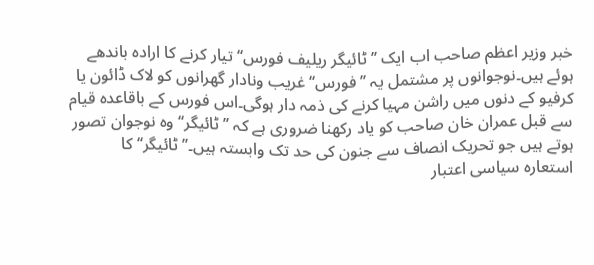خبر وزیر اعظم صاحب اب ایک ’’ٹائیگر ریلیف فورس‘‘ تیار کرنے کا ارادہ باندھے ہوئے ہیں۔نوجوانوں پر مشتمل یہ ’’فورس‘‘ غریب ونادار گھرانوں کو لاک ڈائون یا کرفیو کے دنوں میں راشن مہیا کرنے کی ذمہ دار ہوگی۔اس فورس کے باقاعدہ قیام سے قبل عمران خان صاحب کو یاد رکھنا ضروری ہے کہ ’’ٹائیگر‘‘ وہ نوجوان تصور ہوتے ہیں جو تحریک انصاف سے جنون کی حد تک وابستہ ہیں۔’’ٹائیگر‘‘ کا استعارہ سیاسی اعتبار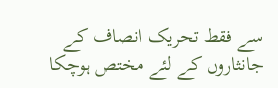سے فقط تحریک انصاف کے جانثاروں کے لئے مختص ہوچکا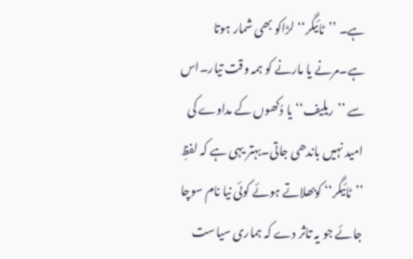ہے۔ ’’ٹائیگر‘‘ لڑاکو بھی شمار ہوتا ہے۔مرنے یا مارنے کو ہمہ وقت تیار۔اس سے ’’ریلیف‘‘ یا دُکھوں کے مداوے کی امید نہیں باندھی جاتی۔بہتر یہی ہے کہ لفظِ ’’ٹائیگر‘‘ کوبھلاتے ہوئے کوئی نیا نام سوچا جائے جو یہ تاثر دے کہ ہماری سیاست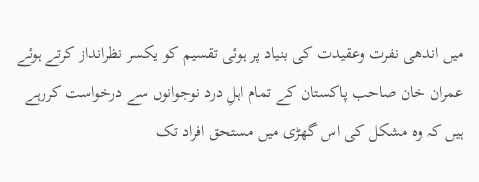میں اندھی نفرت وعقیدت کی بنیاد پر ہوئی تقسیم کو یکسر نظرانداز کرتے ہوئے عمران خان صاحب پاکستان کے تمام اہلِ درد نوجوانوں سے درخواست کررہے ہیں کہ وہ مشکل کی اس گھڑی میں مستحق افراد تک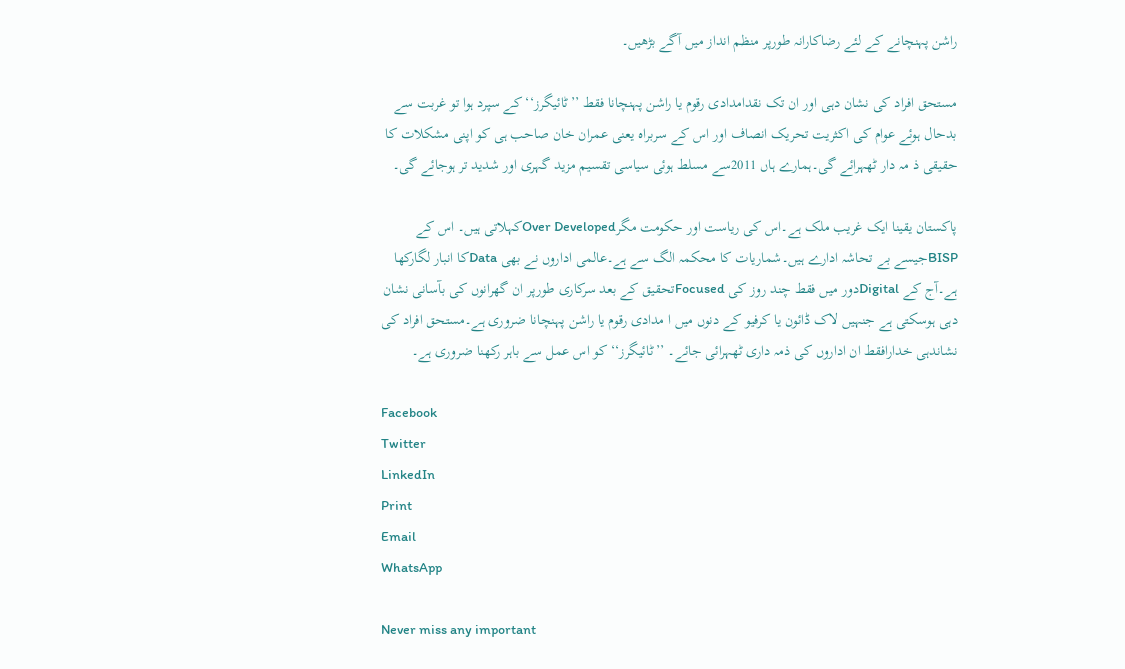راشن پہنچانے کے لئے رضاکارانہ طورپر منظم انداز میں آگے بڑھیں۔

مستحق افراد کی نشان دہی اور ان تک نقدامدادی رقوم یا راشن پہنچانا فقط ’’ٹائیگرز‘‘ کے سپرد ہوا تو غربت سے بدحال ہوئے عوام کی اکثریت تحریک انصاف اور اس کے سربراہ یعنی عمران خان صاحب ہی کو اپنی مشکلات کا حقیقی ذ مہ دار ٹھہرائے گی۔ہمارے ہاں 2011سے مسلط ہوئی سیاسی تقسیم مزید گہری اور شدید تر ہوجائے گی۔

پاکستان یقینا ایک غریب ملک ہے۔اس کی ریاست اور حکومت مگرOver Developedکہلاتی ہیں۔ اس کے BISPجیسے بے تحاشہ ادارے ہیں۔شماریات کا محکمہ الگ سے ہے۔عالمی اداروں نے بھی Dataکا انبار لگارکھا ہے۔آج کے Digitalدور میں فقط چند روز کی Focusedتحقیق کے بعد سرکاری طورپر ان گھرانوں کی بآسانی نشان دہی ہوسکتی ہے جنہیں لاک ڈائون یا کرفیو کے دنوں میں ا مدادی رقوم یا راشن پہنچانا ضروری ہے۔مستحق افراد کی نشاندہی خدارافقط ان اداروں کی ذمہ داری ٹھہرائی جائے۔ ’’ٹائیگرز‘‘ کو اس عمل سے باہر رکھنا ضروری ہے۔

Facebook
Twitter
LinkedIn
Print
Email
WhatsApp

Never miss any important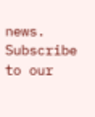news. Subscribe to our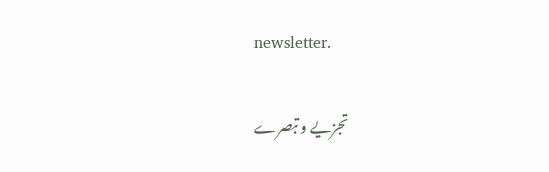newsletter.

تجزیے و تبصرے